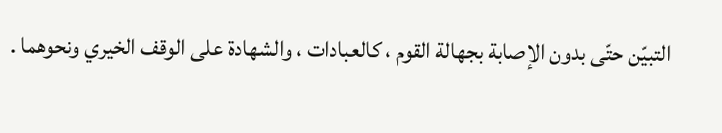التبيّن حتّى بدون الإصابة بجهالة القوم ، كالعبادات ، والشهادة على الوقف الخيري ونحوهما .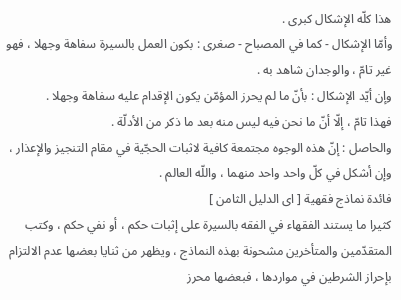هذا كلّه الإشكال كبرى .
وأمّا الإشكال - كما في المصباح - صغرى : بكون العمل بالسيرة سفاهة وجهلا ، فهو غير تامّ ، والوجدان شاهد به .
وإن أيّد الإشكال : بأنّ ما لم يحرز المؤمّن يكون الإقدام عليه سفاهة وجهلا .
فهذا تامّ ، إلّا أنّ ما نحن فيه ليس منه بعد ما ذكر من الأدلّة .
والحاصل : إنّ هذه الوجوه مجتمعة كافية لاثبات الحجّية في مقام التنجيز والإعذار ، وإن أشكل في كلّ واحد واحد منهما ، واللّه العالم .
فائدة نماذج فقهية [ اى الدليل الثامن ]
كثيرا ما يستند الفقهاء في الفقه بالسيرة على إثبات حكم ، أو نفي حكم ، وكتب المتقدّمين والمتأخرين مشحونة بهذه النماذج ، ويظهر من ثنايا بعضها عدم الالتزام بإحراز الشرطين في مواردها ، فبعضها محرز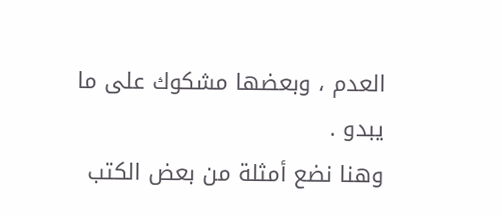العدم ، وبعضها مشكوك على ما يبدو .
وهنا نضع أمثلة من بعض الكتب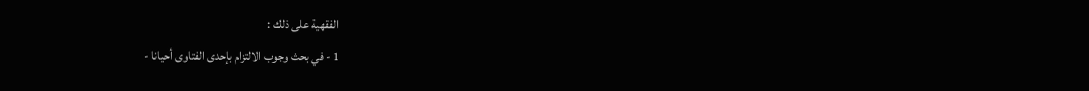الفقهية على ذلك :
1 - في بحث وجوب الالتزام بإحدى الفتاوى أحيانا -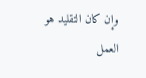وإن كان التقليد هو العمل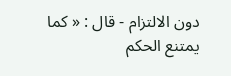دون الالتزام - قال : « كما يمتنع الحكم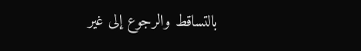بالتساقط والرجوع إلى غير